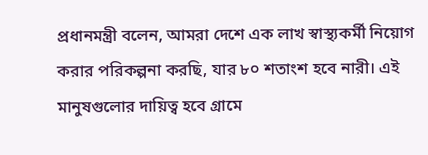প্রধানমন্ত্রী বলেন, আমরা দেশে এক লাখ স্বাস্থ্যকর্মী নিয়োগ করার পরিকল্পনা করছি, যার ৮০ শতাংশ হবে নারী। এই মানুষগুলোর দায়িত্ব হবে গ্রামে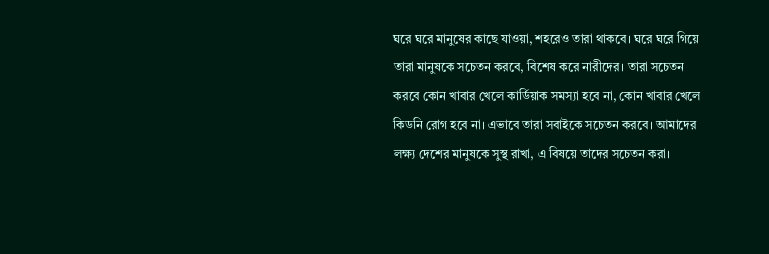ঘরে ঘরে মানুষের কাছে যাওয়া, শহরেও তারা থাকবে। ঘরে ঘরে গিয়ে তারা মানুষকে সচেতন করবে, বিশেষ করে নারীদের। তারা সচেতন করবে কোন খাবার খেলে কার্ডিয়াক সমস্যা হবে না, কোন খাবার খেলে কিডনি রোগ হবে না। এভাবে তারা সবাইকে সচেতন করবে। আমাদের লক্ষ্য দেশের মানুষকে সুস্থ রাখা, এ বিষয়ে তাদের সচেতন করা।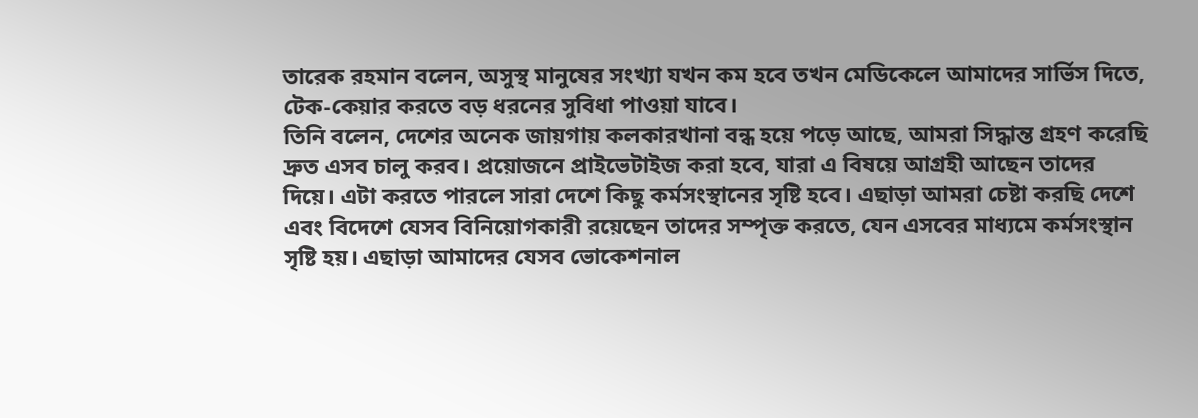তারেক রহমান বলেন, অসুস্থ মানুষের সংখ্যা যখন কম হবে তখন মেডিকেলে আমাদের সার্ভিস দিতে, টেক-কেয়ার করতে বড় ধরনের সুবিধা পাওয়া যাবে।
তিনি বলেন, দেশের অনেক জায়গায় কলকারখানা বন্ধ হয়ে পড়ে আছে, আমরা সিদ্ধান্ত গ্রহণ করেছি দ্রুত এসব চালু করব। প্রয়োজনে প্রাইভেটাইজ করা হবে, যারা এ বিষয়ে আগ্রহী আছেন তাদের দিয়ে। এটা করতে পারলে সারা দেশে কিছু কর্মসংস্থানের সৃষ্টি হবে। এছাড়া আমরা চেষ্টা করছি দেশে এবং বিদেশে যেসব বিনিয়োগকারী রয়েছেন তাদের সম্পৃক্ত করতে, যেন এসবের মাধ্যমে কর্মসংস্থান সৃষ্টি হয়। এছাড়া আমাদের যেসব ভোকেশনাল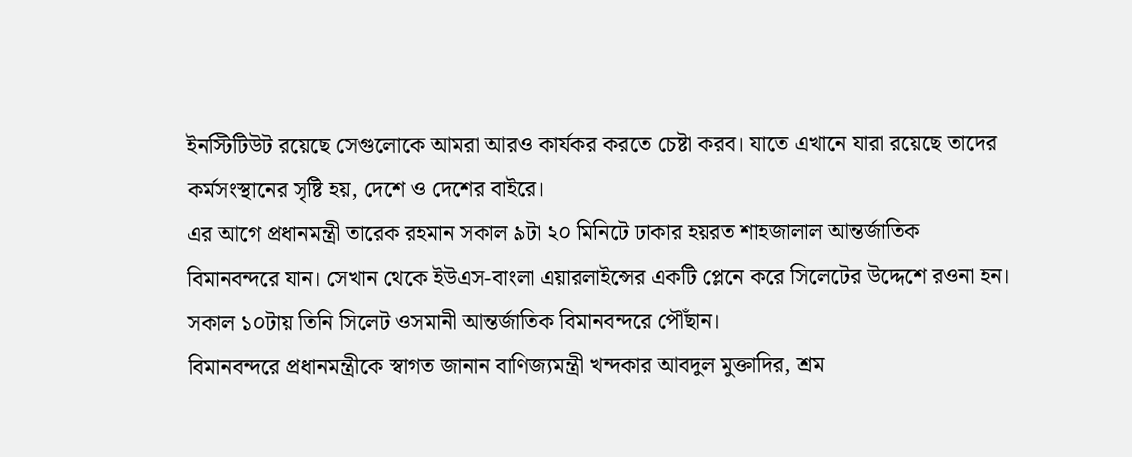ইনস্টিটিউট রয়েছে সেগুলোকে আমরা আরও কার্যকর করতে চেষ্টা করব। যাতে এখানে যারা রয়েছে তাদের কর্মসংস্থানের সৃষ্টি হয়, দেশে ও দেশের বাইরে।
এর আগে প্রধানমন্ত্রী তারেক রহমান সকাল ৯টা ২০ মিনিটে ঢাকার হয়রত শাহজালাল আন্তর্জাতিক বিমানবন্দরে যান। সেখান থেকে ইউএস-বাংলা এয়ারলাইন্সের একটি প্লেনে করে সিলেটের উদ্দেশে রওনা হন। সকাল ১০টায় তিনি সিলেট ওসমানী আন্তর্জাতিক বিমানবন্দরে পৌঁছান।
বিমানবন্দরে প্রধানমন্ত্রীকে স্বাগত জানান বাণিজ্যমন্ত্রী খন্দকার আবদুল মুক্তাদির, শ্রম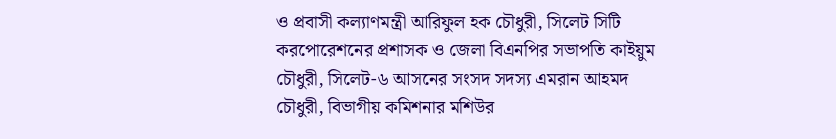ও প্রবাসী কল্যাণমন্ত্রী আরিফুল হক চৌধুরী, সিলেট সিটি করপোরেশনের প্রশাসক ও জেলা বিএনপির সভাপতি কাইয়ুম চৌধুরী, সিলেট-৬ আসনের সংসদ সদস্য এমরান আহমদ চৌধুরী, বিভাগীয় কমিশনার মশিউর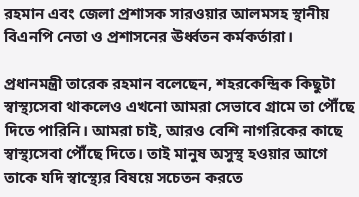রহমান এবং জেলা প্রশাসক সারওয়ার আলমসহ স্থানীয় বিএনপি নেতা ও প্রশাসনের ঊর্ধ্বতন কর্মকর্তারা।

প্রধানমন্ত্রী তারেক রহমান বলেছেন, শহরকেন্দ্রিক কিছুটা স্বাস্থ্যসেবা থাকলেও এখনো আমরা সেভাবে গ্রামে তা পৌঁছে দিতে পারিনি। আমরা চাই, আরও বেশি নাগরিকের কাছে স্বাস্থ্যসেবা পৌঁছে দিতে। তাই মানুষ অসুস্থ হওয়ার আগে তাকে যদি স্বাস্থ্যের বিষয়ে সচেতন করতে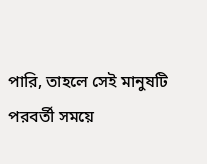পারি, তাহলে সেই মানুষটি পরবর্তী সময়ে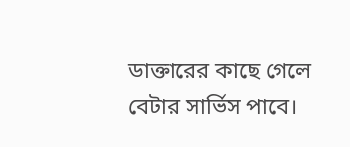ডাক্তারের কাছে গেলে বেটার সার্ভিস পাবে।